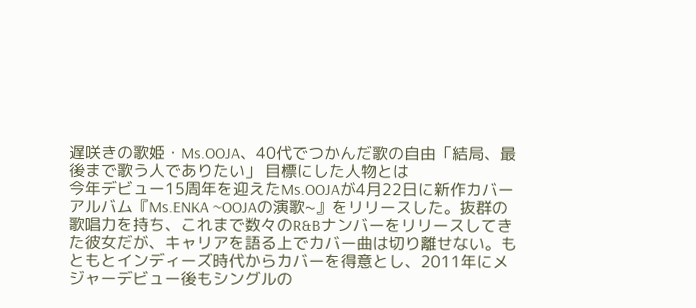遅咲きの歌姫・Ms.OOJA、40代でつかんだ歌の自由「結局、最後まで歌う人でありたい」 目標にした人物とは
今年デビュー15周年を迎えたMs.OOJAが4月22日に新作カバーアルバム『Ms.ENKA ~OOJAの演歌~』をリリースした。抜群の歌唱力を持ち、これまで数々のR&Bナンバーをリリースしてきた彼女だが、キャリアを語る上でカバー曲は切り離せない。もともとインディーズ時代からカバーを得意とし、2011年にメジャーデビュー後もシングルの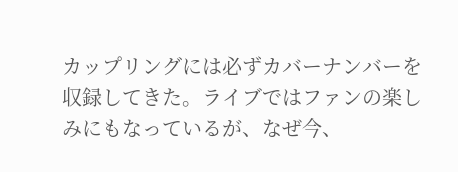カップリングには必ずカバーナンバーを収録してきた。ライブではファンの楽しみにもなっているが、なぜ今、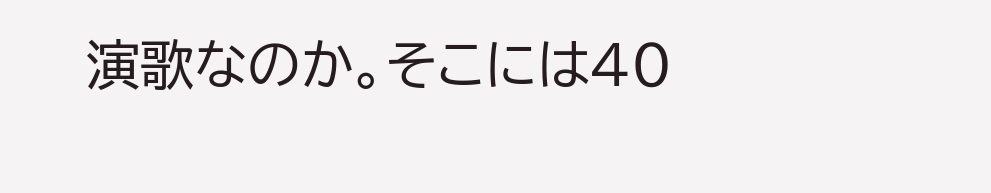演歌なのか。そこには40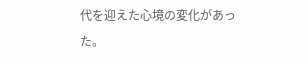代を迎えた心境の変化があった。